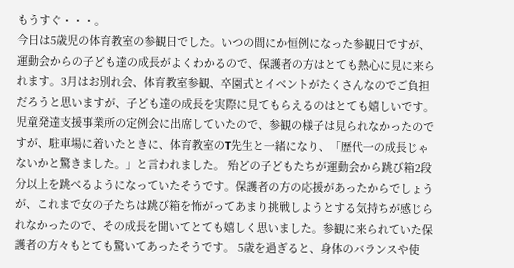もうすぐ・・・。
今日は5歳児の体育教室の参観日でした。いつの間にか恒例になった参観日ですが、運動会からの子ども達の成長がよくわかるので、保護者の方はとても熱心に見に来られます。3月はお別れ会、体育教室参観、卒園式とイベントがたくさんなのでご負担だろうと思いますが、子ども達の成長を実際に見てもらえるのはとても嬉しいです。 児童発達支援事業所の定例会に出席していたので、参観の様子は見られなかったのですが、駐車場に着いたときに、体育教室のT先生と一緒になり、「歴代一の成長じゃないかと驚きました。」と言われました。 殆どの子どもたちが運動会から跳び箱2段分以上を跳べるようになっていたそうです。保護者の方の応援があったからでしょうが、これまで女の子たちは跳び箱を怖がってあまり挑戦しようとする気持ちが感じられなかったので、その成長を聞いてとても嬉しく思いました。参観に来られていた保護者の方々もとても驚いてあったそうです。 5歳を過ぎると、身体のバランスや使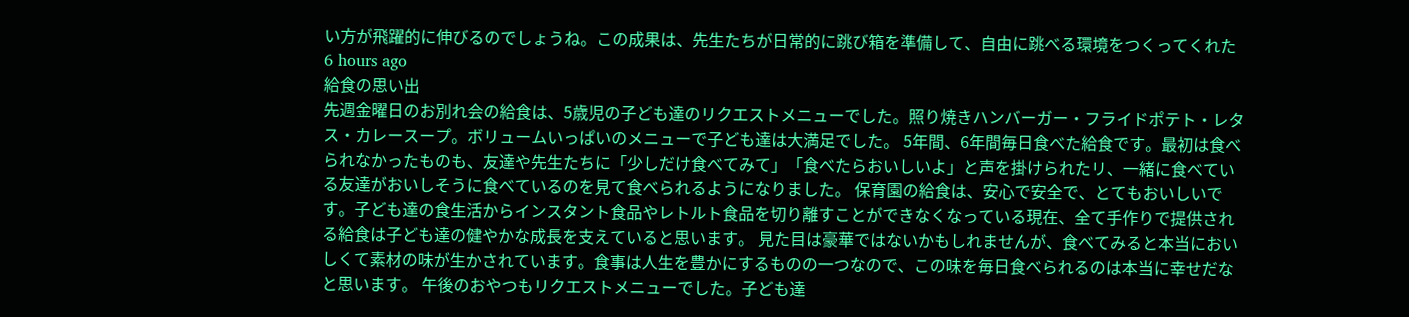い方が飛躍的に伸びるのでしょうね。この成果は、先生たちが日常的に跳び箱を準備して、自由に跳べる環境をつくってくれた
6 hours ago
給食の思い出
先週金曜日のお別れ会の給食は、5歳児の子ども達のリクエストメニューでした。照り焼きハンバーガー・フライドポテト・レタス・カレースープ。ボリュームいっぱいのメニューで子ども達は大満足でした。 5年間、6年間毎日食べた給食です。最初は食べられなかったものも、友達や先生たちに「少しだけ食べてみて」「食べたらおいしいよ」と声を掛けられたリ、一緒に食べている友達がおいしそうに食べているのを見て食べられるようになりました。 保育園の給食は、安心で安全で、とてもおいしいです。子ども達の食生活からインスタント食品やレトルト食品を切り離すことができなくなっている現在、全て手作りで提供される給食は子ども達の健やかな成長を支えていると思います。 見た目は豪華ではないかもしれませんが、食べてみると本当においしくて素材の味が生かされています。食事は人生を豊かにするものの一つなので、この味を毎日食べられるのは本当に幸せだなと思います。 午後のおやつもリクエストメニューでした。子ども達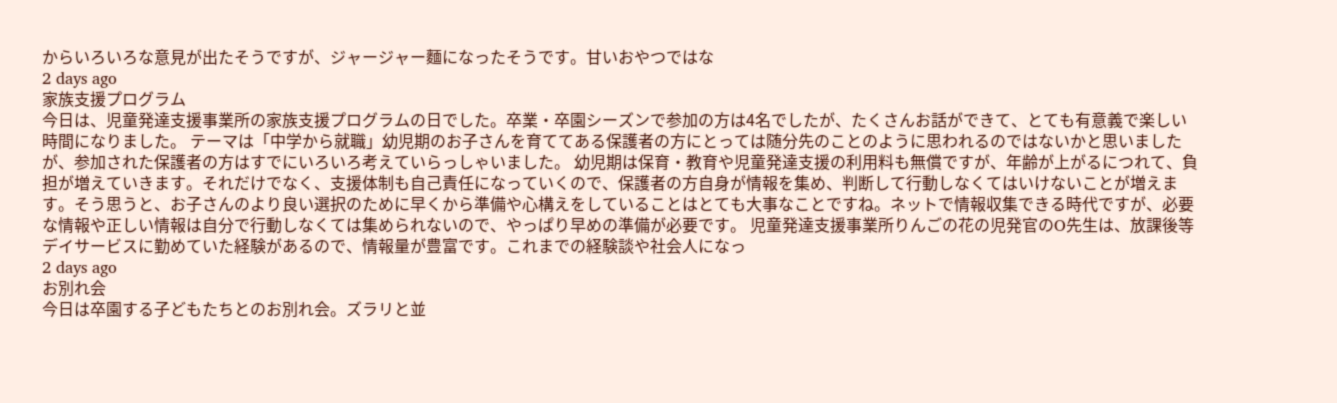からいろいろな意見が出たそうですが、ジャージャー麵になったそうです。甘いおやつではな
2 days ago
家族支援プログラム
今日は、児童発達支援事業所の家族支援プログラムの日でした。卒業・卒園シーズンで参加の方は4名でしたが、たくさんお話ができて、とても有意義で楽しい時間になりました。 テーマは「中学から就職」幼児期のお子さんを育ててある保護者の方にとっては随分先のことのように思われるのではないかと思いましたが、参加された保護者の方はすでにいろいろ考えていらっしゃいました。 幼児期は保育・教育や児童発達支援の利用料も無償ですが、年齢が上がるにつれて、負担が増えていきます。それだけでなく、支援体制も自己責任になっていくので、保護者の方自身が情報を集め、判断して行動しなくてはいけないことが増えます。そう思うと、お子さんのより良い選択のために早くから準備や心構えをしていることはとても大事なことですね。ネットで情報収集できる時代ですが、必要な情報や正しい情報は自分で行動しなくては集められないので、やっぱり早めの準備が必要です。 児童発達支援事業所りんごの花の児発官のO先生は、放課後等デイサービスに勤めていた経験があるので、情報量が豊富です。これまでの経験談や社会人になっ
2 days ago
お別れ会
今日は卒園する子どもたちとのお別れ会。ズラリと並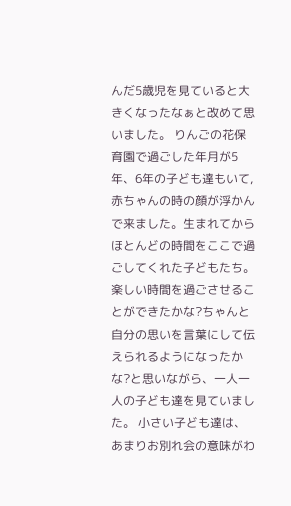んだ5歳児を見ていると大きくなったなぁと改めて思いました。 りんごの花保育園で過ごした年月が5年、6年の子ども達もいて,赤ちゃんの時の顔が浮かんで来ました。生まれてからほとんどの時間をここで過ごしてくれた子どもたち。楽しい時間を過ごさせることができたかな?ちゃんと自分の思いを言葉にして伝えられるようになったかな?と思いながら、一人一人の子ども達を見ていました。 小さい子ども達は、あまりお別れ会の意味がわ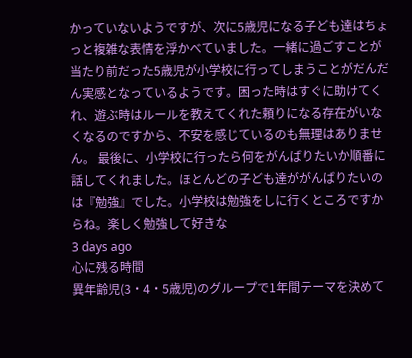かっていないようですが、次に5歳児になる子ども達はちょっと複雑な表情を浮かべていました。一緒に過ごすことが当たり前だった5歳児が小学校に行ってしまうことがだんだん実感となっているようです。困った時はすぐに助けてくれ、遊ぶ時はルールを教えてくれた頼りになる存在がいなくなるのですから、不安を感じているのも無理はありません。 最後に、小学校に行ったら何をがんばりたいか順番に話してくれました。ほとんどの子ども達ががんばりたいのは『勉強』でした。小学校は勉強をしに行くところですからね。楽しく勉強して好きな
3 days ago
心に残る時間
異年齢児(3・4・5歳児)のグループで1年間テーマを決めて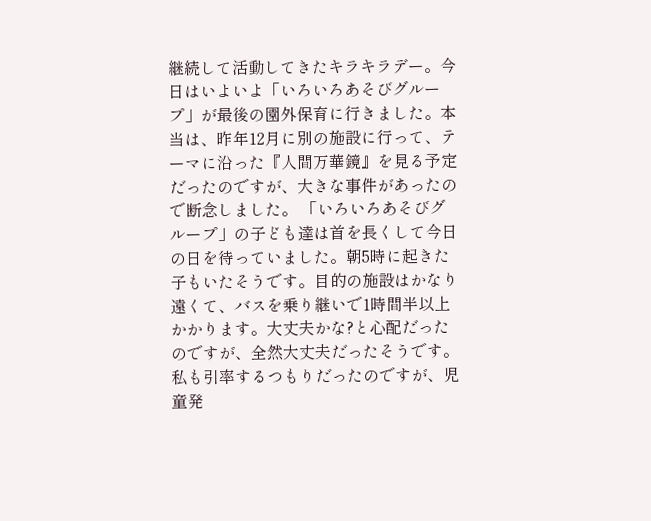継続して活動してきたキラキラデー。今日はいよいよ「いろいろあそびグループ」が最後の園外保育に行きました。本当は、昨年12月に別の施設に行って、テーマに沿った『人間万華鏡』を見る予定だったのですが、大きな事件があったので断念しました。 「いろいろあそびグループ」の子ども達は首を長くして今日の日を待っていました。朝5時に起きた子もいたそうです。目的の施設はかなり遠くて、バスを乗り継いで1時間半以上かかります。大丈夫かな?と心配だったのですが、全然大丈夫だったそうです。私も引率するつもりだったのですが、児童発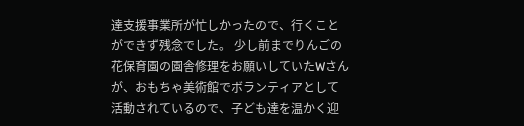達支援事業所が忙しかったので、行くことができず残念でした。 少し前までりんごの花保育園の園舎修理をお願いしていたWさんが、おもちゃ美術館でボランティアとして活動されているので、子ども達を温かく迎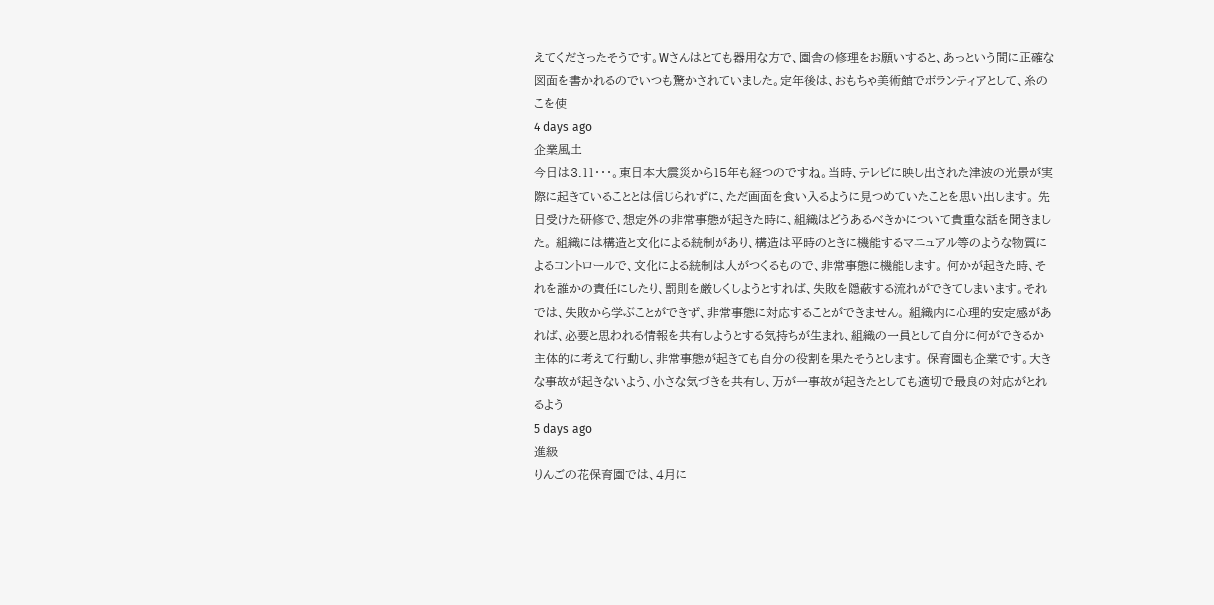えてくださったそうです。Wさんはとても器用な方で、園舎の修理をお願いすると、あっという間に正確な図面を書かれるのでいつも驚かされていました。定年後は、おもちゃ美術館でボランティアとして、糸のこを使
4 days ago
企業風土
今日は3.11・・・。東日本大震災から15年も経つのですね。当時、テレビに映し出された津波の光景が実際に起きていることとは信じられずに、ただ画面を食い入るように見つめていたことを思い出します。 先日受けた研修で、想定外の非常事態が起きた時に、組織はどうあるべきかについて貴重な話を聞きました。 組織には構造と文化による統制があり、構造は平時のときに機能するマニュアル等のような物質によるコントロールで、文化による統制は人がつくるもので、非常事態に機能します。 何かが起きた時、それを誰かの責任にしたり、罰則を厳しくしようとすれば、失敗を隠蔽する流れができてしまいます。それでは、失敗から学ぶことができず、非常事態に対応することができません。 組織内に心理的安定感があれば、必要と思われる情報を共有しようとする気持ちが生まれ、組織の一員として自分に何ができるか主体的に考えて行動し、非常事態が起きても自分の役割を果たそうとします。 保育園も企業です。大きな事故が起きないよう、小さな気づきを共有し、万が一事故が起きたとしても適切で最良の対応がとれるよう
5 days ago
進級
りんごの花保育園では、4月に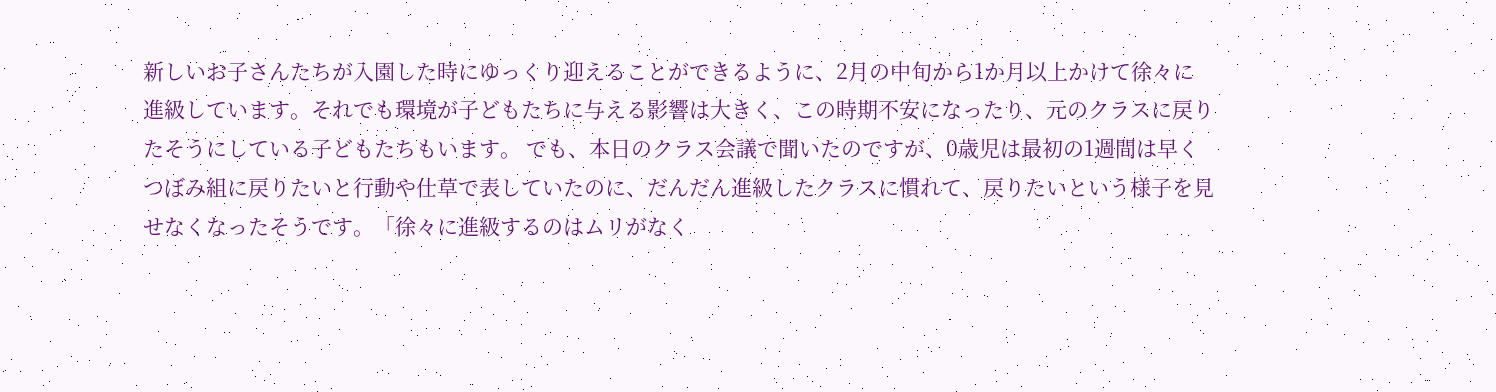新しいお子さんたちが入園した時にゆっくり迎えることができるように、2月の中旬から1か月以上かけて徐々に進級しています。それでも環境が子どもたちに与える影響は大きく、この時期不安になったり、元のクラスに戻りたそうにしている子どもたちもいます。 でも、本日のクラス会議で聞いたのですが、0歳児は最初の1週間は早くつぼみ組に戻りたいと行動や仕草で表していたのに、だんだん進級したクラスに慣れて、戻りたいという様子を見せなくなったそうです。「徐々に進級するのはムリがなく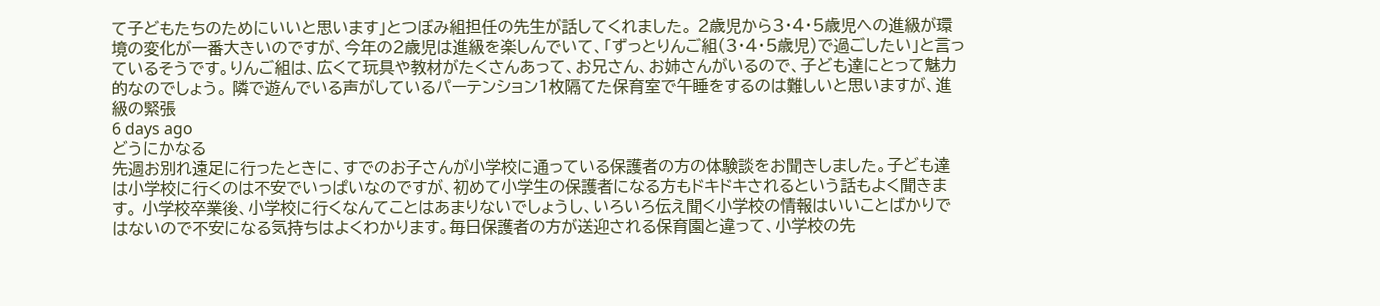て子どもたちのためにいいと思います」とつぼみ組担任の先生が話してくれました。 2歳児から3・4・5歳児への進級が環境の変化が一番大きいのですが、今年の2歳児は進級を楽しんでいて、「ずっとりんご組(3・4・5歳児)で過ごしたい」と言っているそうです。りんご組は、広くて玩具や教材がたくさんあって、お兄さん、お姉さんがいるので、子ども達にとって魅力的なのでしょう。 隣で遊んでいる声がしているパーテンション1枚隔てた保育室で午睡をするのは難しいと思いますが、進級の緊張
6 days ago
どうにかなる
先週お別れ遠足に行ったときに、すでのお子さんが小学校に通っている保護者の方の体験談をお聞きしました。子ども達は小学校に行くのは不安でいっぱいなのですが、初めて小学生の保護者になる方もドキドキされるという話もよく聞きます。 小学校卒業後、小学校に行くなんてことはあまりないでしょうし、いろいろ伝え聞く小学校の情報はいいことばかりではないので不安になる気持ちはよくわかります。毎日保護者の方が送迎される保育園と違って、小学校の先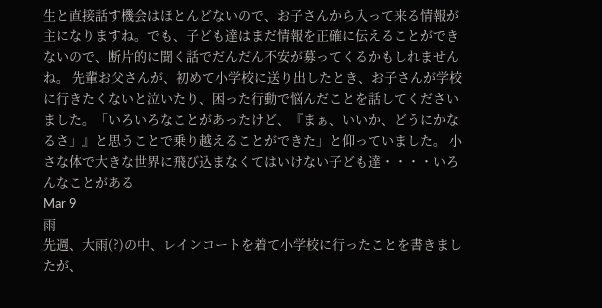生と直接話す機会はほとんどないので、お子さんから入って来る情報が主になりますね。でも、子ども達はまだ情報を正確に伝えることができないので、断片的に聞く話でだんだん不安が募ってくるかもしれませんね。 先輩お父さんが、初めて小学校に送り出したとき、お子さんが学校に行きたくないと泣いたり、困った行動で悩んだことを話してくださいました。「いろいろなことがあったけど、『まぁ、いいか、どうにかなるさ」』と思うことで乗り越えることができた」と仰っていました。 小さな体で大きな世界に飛び込まなくてはいけない子ども達・・・・いろんなことがある
Mar 9
雨
先週、大雨(?)の中、レインコートを着て小学校に行ったことを書きましたが、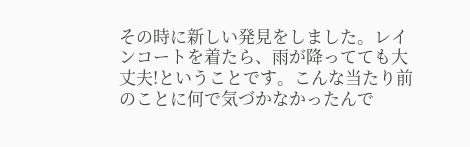その時に新しい発見をしました。レインコートを着たら、雨が降ってても大丈夫!ということです。こんな当たり前のことに何で気づかなかったんで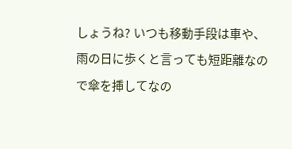しょうね? いつも移動手段は車や、雨の日に歩くと言っても短距離なので傘を挿してなの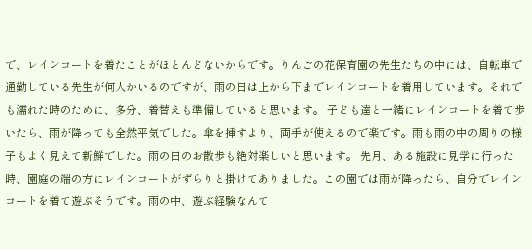で、レインコートを着たことがほとんどないからです。りんごの花保育園の先生たちの中には、自転車で通勤している先生が何人かいるのですが、雨の日は上から下までレインコートを着用しています。それでも濡れた時のために、多分、着替えも準備していると思います。 子ども達と一緒にレインコートを着て歩いたら、雨が降っても全然平気でした。傘を挿すより、両手が使えるので楽です。雨も雨の中の周りの様子もよく見えて新鮮でした。雨の日のお散歩も絶対楽しいと思います。 先月、ある施設に見学に行った時、園庭の端の方にレインコートがずらりと掛けてありました。この園では雨が降ったら、自分でレインコートを着て遊ぶそうです。雨の中、遊ぶ経験なんて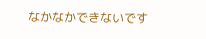なかなかできないです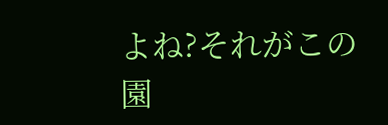よね?それがこの園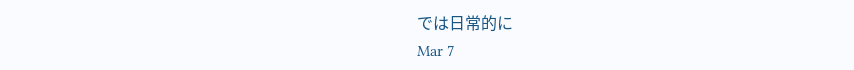では日常的に
Mar 7